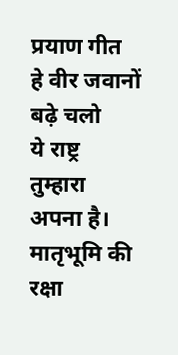प्रयाण गीत
हे वीर जवानों बढ़े चलो
ये राष्ट्र तुम्हारा अपना है।
मातृभूमि की रक्षा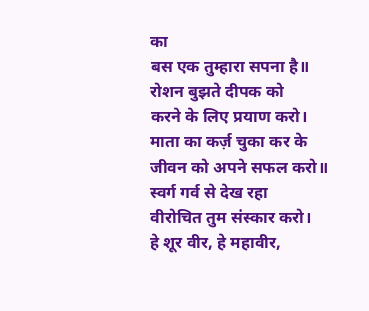का
बस एक तुम्हारा सपना है॥
रोशन बुझते दीपक को
करने के लिए प्रयाण करो।
माता का कर्ज़ चुका कर के
जीवन को अपने सफल करो॥
स्वर्ग गर्व से देख रहा
वीरोचित तुम संस्कार करो।
हे शूर वीर, हे महावीर,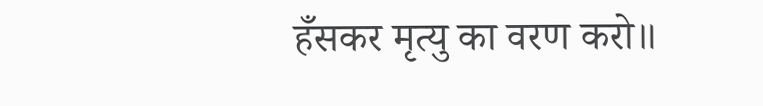हँसकर मृत्यु का वरण करो॥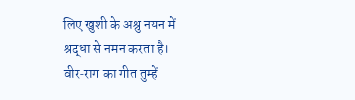लिए खुशी के अश्रु नयन में
श्रद्धा से नमन करता है।
वीर‑राग का गीत तुम्हें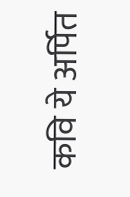कवि ये अर्पित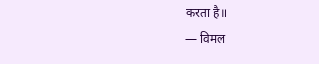करता है॥
— विमल